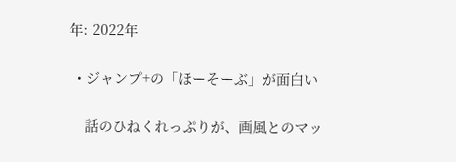年: 2022年

  • ジャンプ+の「ほーそーぶ」が面白い

    話のひねくれっぷりが、画風とのマッ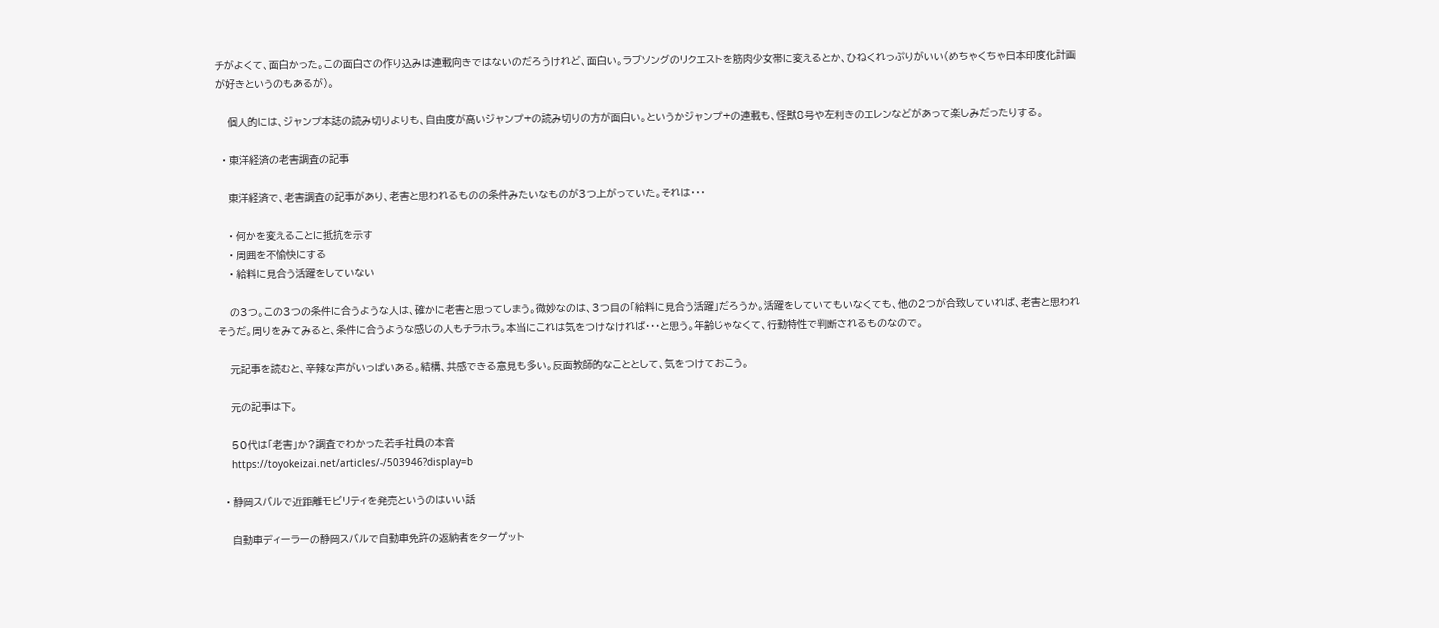チがよくて、面白かった。この面白さの作り込みは連載向きではないのだろうけれど、面白い。ラブソングのリクエストを筋肉少女帯に変えるとか、ひねくれっぷりがいい(めちゃくちゃ日本印度化計画が好きというのもあるが)。

    個人的には、ジャンプ本誌の読み切りよりも、自由度が高いジャンプ+の読み切りの方が面白い。というかジャンプ+の連載も、怪獣8号や左利きのエレンなどがあって楽しみだったりする。

  • 東洋経済の老害調査の記事

    東洋経済で、老害調査の記事があり、老害と思われるものの条件みたいなものが3つ上がっていた。それは・・・

    • 何かを変えることに抵抗を示す
    • 周囲を不愉快にする
    • 給料に見合う活躍をしていない

    の3つ。この3つの条件に合うような人は、確かに老害と思ってしまう。微妙なのは、3つ目の「給料に見合う活躍」だろうか。活躍をしていてもいなくても、他の2つが合致していれば、老害と思われそうだ。周りをみてみると、条件に合うような感じの人もチラホラ。本当にこれは気をつけなければ・・・と思う。年齢じゃなくて、行動特性で判断されるものなので。

    元記事を読むと、辛辣な声がいっぱいある。結構、共感できる意見も多い。反面教師的なこととして、気をつけておこう。

    元の記事は下。

    50代は「老害」か?調査でわかった若手社員の本音
    https://toyokeizai.net/articles/-/503946?display=b

  • 静岡スバルで近距離モビリティを発売というのはいい話

    自動車ディーラーの静岡スバルで自動車免許の返納者をターゲット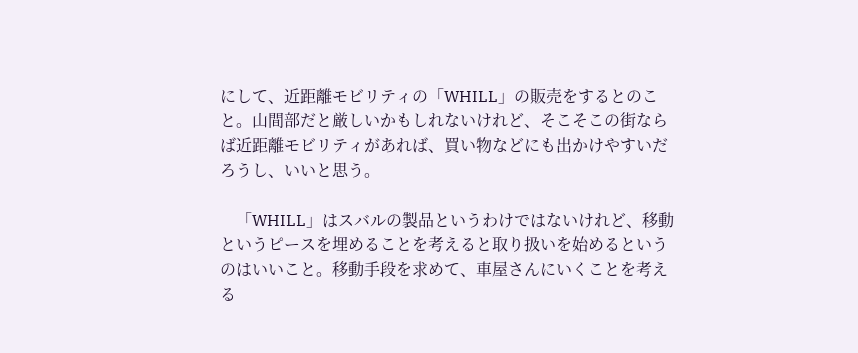にして、近距離モビリティの「WHILL」の販売をするとのこと。山間部だと厳しいかもしれないけれど、そこそこの街ならば近距離モビリティがあれば、買い物などにも出かけやすいだろうし、いいと思う。

    「WHILL」はスバルの製品というわけではないけれど、移動というピースを埋めることを考えると取り扱いを始めるというのはいいこと。移動手段を求めて、車屋さんにいくことを考える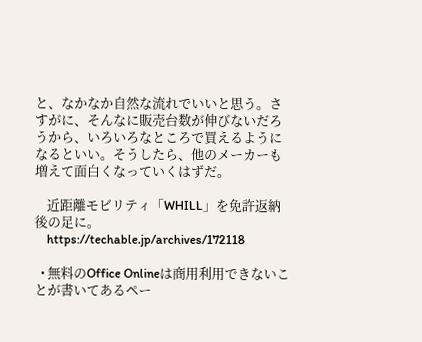と、なかなか自然な流れでいいと思う。さすがに、そんなに販売台数が伸びないだろうから、いろいろなところで買えるようになるといい。そうしたら、他のメーカーも増えて面白くなっていくはずだ。

    近距離モビリティ「WHILL」を免許返納後の足に。
    https://techable.jp/archives/172118

  • 無料のOffice Onlineは商用利用できないことが書いてあるペー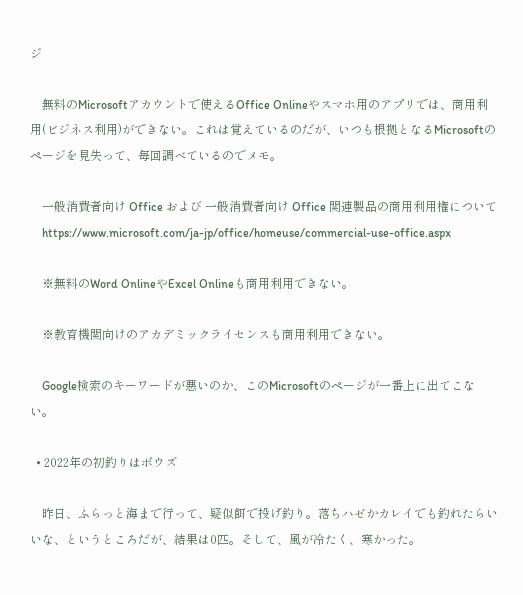ジ

    無料のMicrosoftアカウントで使えるOffice Onlineやスマホ用のアプリでは、商用利用(ビジネス利用)ができない。これは覚えているのだが、いつも根拠となるMicrosoftのページを見失って、毎回調べているのでメモ。

    一般消費者向け Office および 一般消費者向け Office 関連製品の商用利用権について
    https://www.microsoft.com/ja-jp/office/homeuse/commercial-use-office.aspx

    ※無料のWord OnlineやExcel Onlineも商用利用できない。

    ※教育機関向けのアカデミックライセンスも商用利用できない。

    Google検索のキーワードが悪いのか、このMicrosoftのページが一番上に出てこない。

  • 2022年の初釣りはボウズ

    昨日、ふらっと海まで行って、疑似餌で投げ釣り。落ちハゼかカレイでも釣れたらいいな、というところだが、結果は0匹。そして、風が冷たく、寒かった。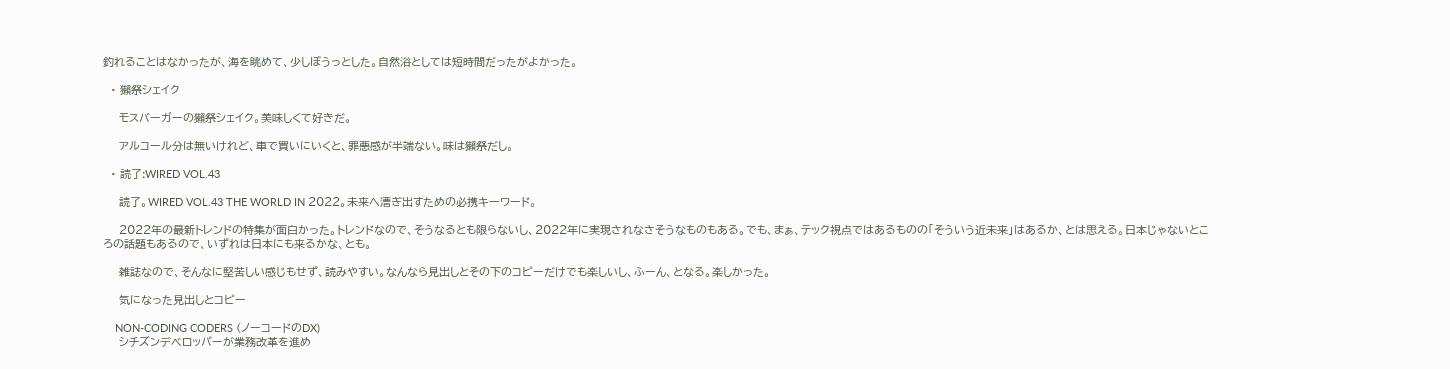釣れることはなかったが、海を眺めて、少しぼうっとした。自然浴としては短時間だったがよかった。

  • 獺祭シェイク

    モスバーガーの獺祭シェイク。美味しくて好きだ。

    アルコール分は無いけれど、車で買いにいくと、罪悪感が半端ない。味は獺祭だし。

  • 読了:WIRED VOL.43

    読了。WIRED VOL.43 THE WORLD IN 2022。未来へ漕ぎ出すための必携キーワード。

    2022年の最新トレンドの特集が面白かった。トレンドなので、そうなるとも限らないし、2022年に実現されなさそうなものもある。でも、まぁ、テック視点ではあるものの「そういう近未来」はあるか、とは思える。日本じゃないところの話題もあるので、いずれは日本にも来るかな、とも。

    雑誌なので、そんなに堅苦しい感じもせず、読みやすい。なんなら見出しとその下のコピーだけでも楽しいし、ふーん、となる。楽しかった。

    気になった見出しとコピー

    NON-CODING CODERS (ノーコードのDX)
    シチズンデベロッパーが業務改革を進め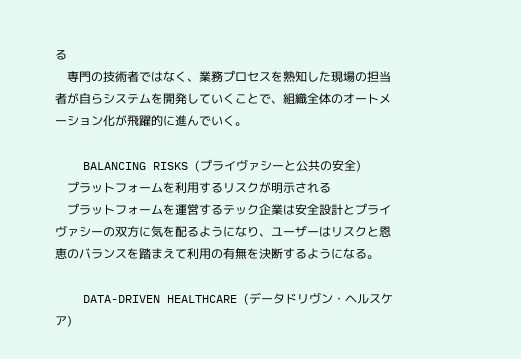る
    専門の技術者ではなく、業務プロセスを熟知した現場の担当者が自らシステムを開発していくことで、組織全体のオートメーション化が飛躍的に進んでいく。

    BALANCING RISKS (プライヴァシーと公共の安全)
    プラットフォームを利用するリスクが明示される
    プラットフォームを運営するテック企業は安全設計とプライヴァシーの双方に気を配るようになり、ユーザーはリスクと恩恵のバランスを踏まえて利用の有無を決断するようになる。

    DATA-DRIVEN HEALTHCARE (データドリヴン・ヘルスケア)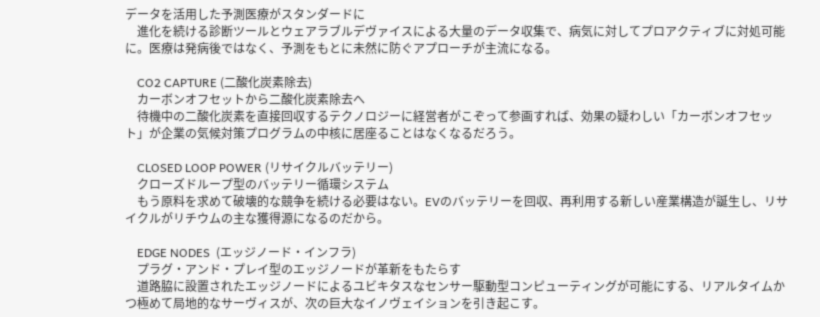データを活用した予測医療がスタンダードに
    進化を続ける診断ツールとウェアラブルデヴァイスによる大量のデータ収集で、病気に対してプロアクティブに対処可能に。医療は発病後ではなく、予測をもとに未然に防ぐアプローチが主流になる。

    CO2 CAPTURE (二酸化炭素除去)
    カーボンオフセットから二酸化炭素除去へ
    待機中の二酸化炭素を直接回収するテクノロジーに経営者がこぞって参画すれば、効果の疑わしい「カーボンオフセット」が企業の気候対策プログラムの中核に居座ることはなくなるだろう。

    CLOSED LOOP POWER (リサイクルバッテリー)
    クローズドループ型のバッテリー循環システム
    もう原料を求めて破壊的な競争を続ける必要はない。EVのバッテリーを回収、再利用する新しい産業構造が誕生し、リサイクルがリチウムの主な獲得源になるのだから。

    EDGE NODES  (エッジノード・インフラ)
    プラグ・アンド・プレイ型のエッジノードが革新をもたらす
    道路脇に設置されたエッジノードによるユビキタスなセンサー駆動型コンピューティングが可能にする、リアルタイムかつ極めて局地的なサーヴィスが、次の巨大なイノヴェイションを引き起こす。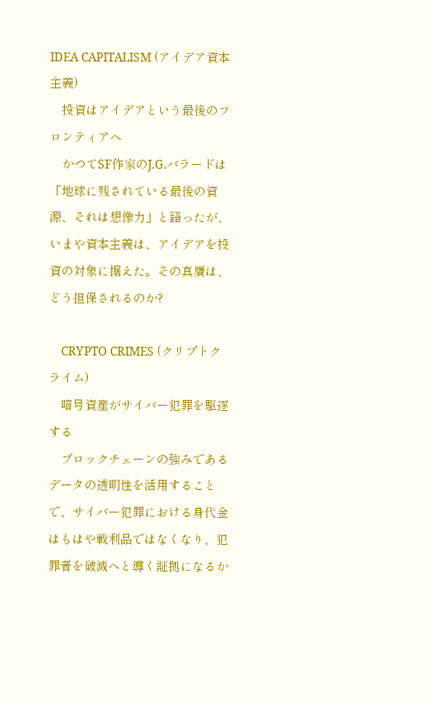IDEA CAPITALISM (アイデア資本主義)
    投資はアイデアという最後のフロンティアへ
    かつてSF作家のJ.G.バラードは「地球に残されている最後の資源、それは想像力」と語ったが、いまや資本主義は、アイデアを投資の対象に据えた。その真贋は、どう担保されるのか?

    CRYPTO CRIMES (クリプトクライム)
    暗号資産がサイバー犯罪を駆逐する
    ブロックチェーンの強みであるデータの透明性を活用することで、サイバー犯罪における身代金はもはや戦利品ではなくなり、犯罪者を破滅へと導く証拠になるか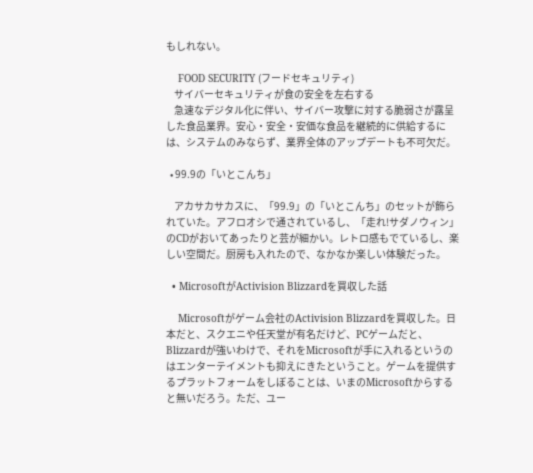もしれない。

    FOOD SECURITY (フードセキュリティ)
    サイバーセキュリティが食の安全を左右する
    急速なデジタル化に伴い、サイバー攻撃に対する脆弱さが露呈した食品業界。安心・安全・安価な食品を継続的に供給するには、システムのみならず、業界全体のアップデートも不可欠だ。

  • 99.9の「いとこんち」

    アカサカサカスに、「99.9」の「いとこんち」のセットが飾られていた。アフロオシで通されているし、「走れ!サダノウィン」のCDがおいてあったりと芸が細かい。レトロ感もでているし、楽しい空間だ。厨房も入れたので、なかなか楽しい体験だった。

  • MicrosoftがActivision Blizzardを買収した話

    Microsoftがゲーム会社のActivision Blizzardを買収した。日本だと、スクエニや任天堂が有名だけど、PCゲームだと、Blizzardが強いわけで、それをMicrosoftが手に入れるというのはエンターテイメントも抑えにきたということ。ゲームを提供するプラットフォームをしぼることは、いまのMicrosoftからすると無いだろう。ただ、ユー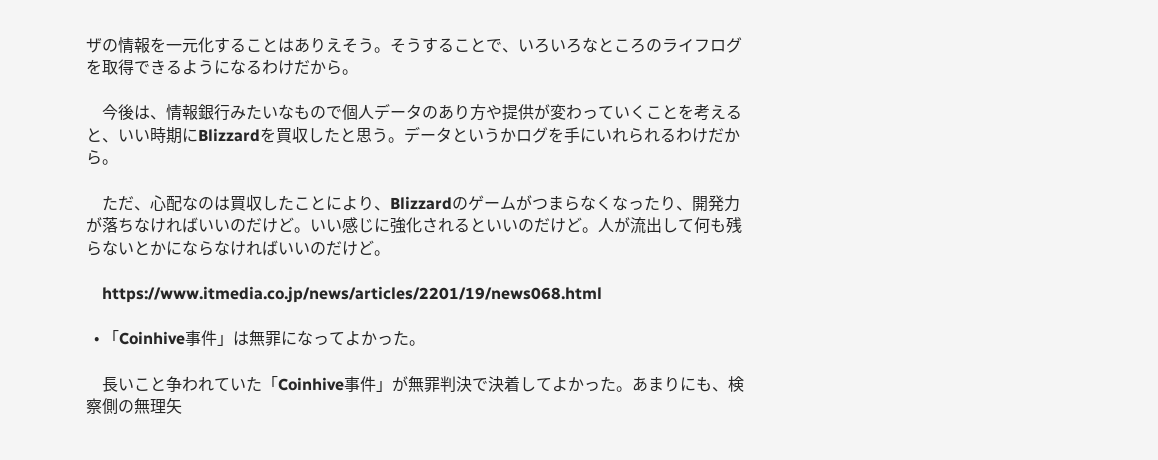ザの情報を一元化することはありえそう。そうすることで、いろいろなところのライフログを取得できるようになるわけだから。

    今後は、情報銀行みたいなもので個人データのあり方や提供が変わっていくことを考えると、いい時期にBlizzardを買収したと思う。データというかログを手にいれられるわけだから。

    ただ、心配なのは買収したことにより、Blizzardのゲームがつまらなくなったり、開発力が落ちなければいいのだけど。いい感じに強化されるといいのだけど。人が流出して何も残らないとかにならなければいいのだけど。

    https://www.itmedia.co.jp/news/articles/2201/19/news068.html

  • 「Coinhive事件」は無罪になってよかった。

    長いこと争われていた「Coinhive事件」が無罪判決で決着してよかった。あまりにも、検察側の無理矢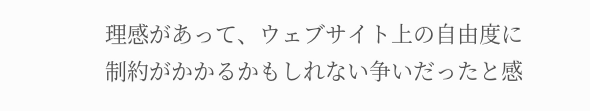理感があって、ウェブサイト上の自由度に制約がかかるかもしれない争いだったと感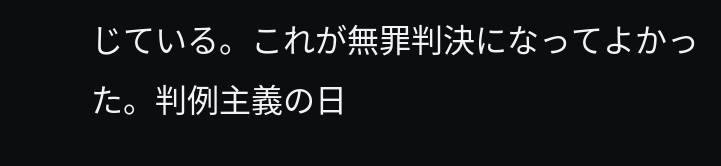じている。これが無罪判決になってよかった。判例主義の日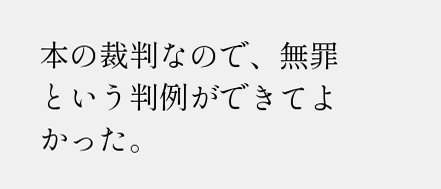本の裁判なので、無罪という判例ができてよかった。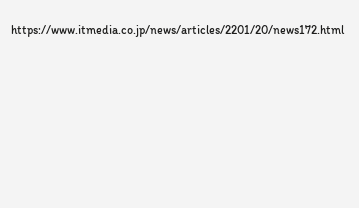https://www.itmedia.co.jp/news/articles/2201/20/news172.html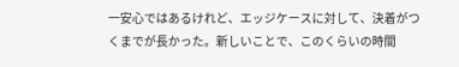一安心ではあるけれど、エッジケースに対して、決着がつくまでが長かった。新しいことで、このくらいの時間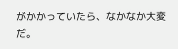がかかっていたら、なかなか大変だ。